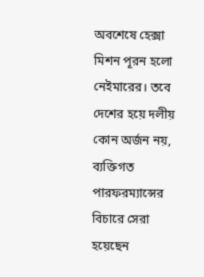অবশেষে হেক্সা মিশন পূরন হলো নেইমারের। তবে দেশের হয়ে দলীয় কোন অর্জন নয়, ব্যক্তিগত পারফরম্যান্সের বিচারে সেরা হয়েছেন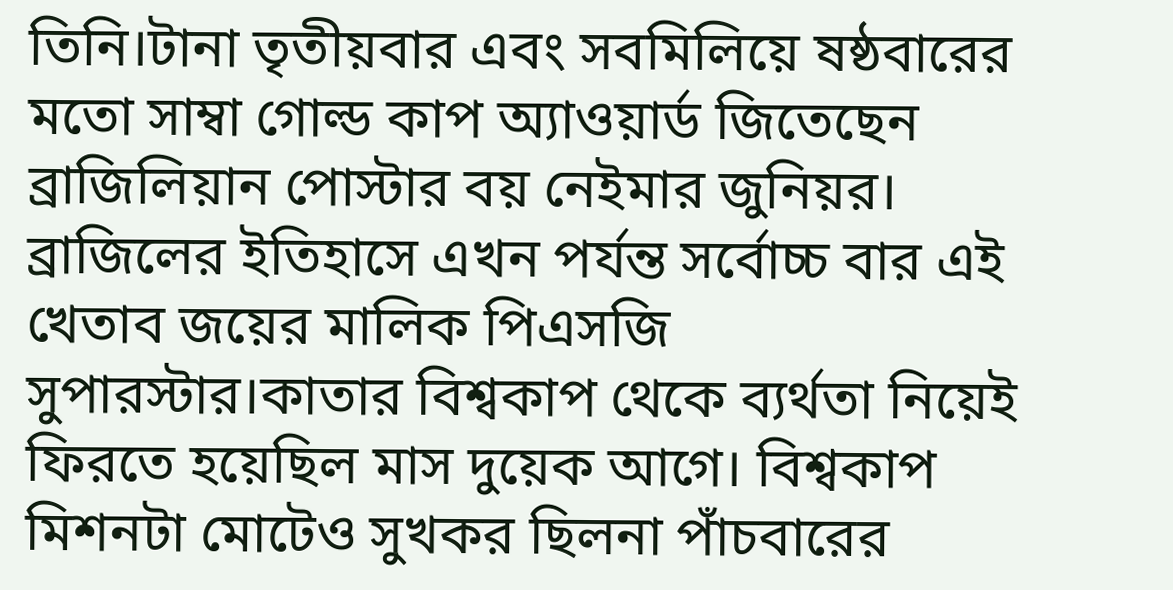তিনি।টানা তৃতীয়বার এবং সবমিলিয়ে ষষ্ঠবারের মতো সাম্বা গোল্ড কাপ অ্যাওয়ার্ড জিতেছেন ব্রাজিলিয়ান পোস্টার বয় নেইমার জুনিয়র। ব্রাজিলের ইতিহাসে এখন পর্যন্ত সর্বোচ্চ বার এই খেতাব জয়ের মালিক পিএসজি সুপারস্টার।কাতার বিশ্বকাপ থেকে ব্যর্থতা নিয়েই ফিরতে হয়েছিল মাস দুয়েক আগে। বিশ্বকাপ মিশনটা মোটেও সুখকর ছিলনা পাঁচবারের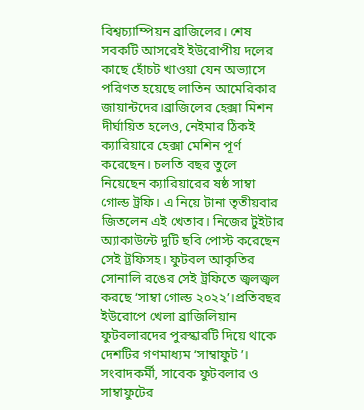বিশ্বচ্যাম্পিয়ন ব্রাজিলের। শেষ সবকটি আসরেই ইউরোপীয় দলের কাছে হোঁচট খাওয়া যেন অভ্যাসে পরিণত হয়েছে লাতিন আমেরিকার জায়ান্টদের।ব্রাজিলের হেক্সা মিশন দীর্ঘায়িত হলেও, নেইমার ঠিকই ক্যারিয়ারে হেক্সা মেশিন পূর্ণ করেছেন। চলতি বছর তুলে নিয়েছেন ক্যারিয়ারের ষষ্ঠ সাম্বা গোল্ড ট্রফি। এ নিয়ে টানা তৃতীয়বার জিতলেন এই খেতাব। নিজের টুইটার অ্যাকাউন্টে দুটি ছবি পোস্ট করেছেন সেই ট্রফিসহ। ফুটবল আকৃতির সোনালি রঙের সেই ট্রফিতে জ্বলজ্বল করছে ‘সাম্বা গোল্ড ২০২২’।প্রতিবছর ইউরোপে খেলা ব্রাজিলিয়ান ফুটবলারদের পুরস্কারটি দিয়ে থাকে দেশটির গণমাধ্যম ‘সাম্বাফুট’। সংবাদকর্মী, সাবেক ফুটবলার ও সাম্বাফুটের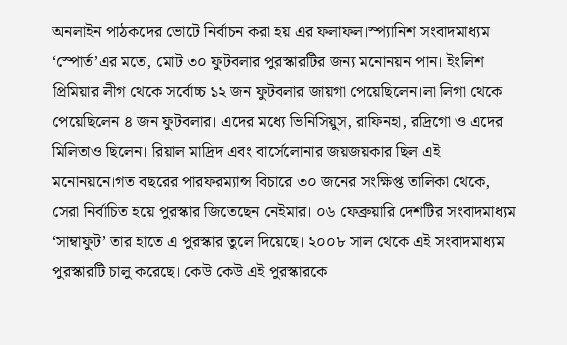অনলাইন পাঠকদের ভোটে নির্বাচন করা হয় এর ফলাফল।স্প্যানিশ সংবাদমাধ্যম ‘স্পোর্ত’এর মতে, মোট ৩০ ফুটবলার পুরস্কারটির জন্য মনোনয়ন পান। ইংলিশ প্রিমিয়ার লীগ থেকে সর্বোচ্চ ১২ জন ফুটবলার জায়গা পেয়েছিলেন।লা লিগা থেকে পেয়েছিলেন ৪ জন ফুটবলার। এদের মধ্যে ভিনিসিয়ুস, রাফিনহা, রদ্রিগো ও এদের মিলিতাও ছিলেন। রিয়াল মাদ্রিদ এবং বার্সেলোনার জয়জয়কার ছিল এই মনোনয়নে।গত বছরের পারফরম্যান্স বিচারে ৩০ জনের সংক্ষিপ্ত তালিকা থেকে, সেরা নির্বাচিত হয়ে পুরস্কার জিতেছেন নেইমার। ০৬ ফেব্রুয়ারি দেশটির সংবাদমাধ্যম ‘সাম্বাফুট’ তার হাতে এ পুরস্কার তুলে দিয়েছে। ২০০৮ সাল থেকে এই সংবাদমাধ্যম পুরস্কারটি চালু করেছে। কেউ কেউ এই পুরস্কারকে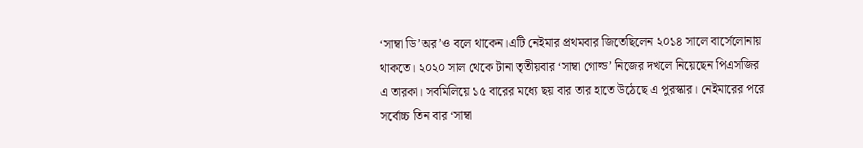‘সাম্বা ডি’অর’ও বলে থাকেন।এটি নেইমার প্রথমবার জিতেছিলেন ২০১৪ সালে বার্সেলোনায় থাকতে। ২০২০ সাল থেকে টানা তৃতীয়বার ‘সাম্বা গোল্ড’ নিজের দখলে নিয়েছেন পিএসজির এ তারকা। সবমিলিয়ে ১৫ বারের মধ্যে ছয় বার তার হাতে উঠেছে এ পুরস্কার। নেইমারের পরে সর্বোচ্চ তিন বার ‘সাম্বা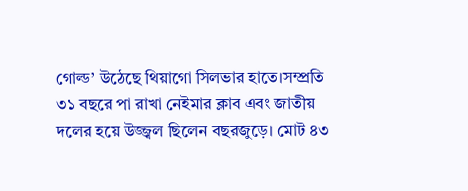গোল্ড’ উঠেছে থিয়াগো সিলভার হাতে।সম্প্রতি ৩১ বছরে পা রাখা নেইমার ক্লাব এবং জাতীয় দলের হয়ে উজ্জ্বল ছিলেন বছরজুড়ে। মোট ৪৩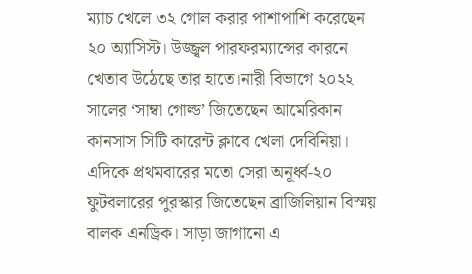ম্যাচ খেলে ৩২ গোল করার পাশাপাশি করেছেন ২০ অ্যাসিস্ট। উজ্জ্বল পারফরম্যান্সের কারনে খেতাব উঠেছে তার হাতে।নারী বিভাগে ২০২২ সালের ‘সাম্বা গোল্ড’ জিতেছেন আমেরিকান কানসাস সিটি কারেন্ট ক্লাবে খেলা দেবিনিয়া। এদিকে প্রথমবারের মতো সেরা অনূর্ধ্ব-২০ ফুটবলারের পুরস্কার জিতেছেন ব্রাজিলিয়ান বিস্ময় বালক এনড্রিক। সাড়া জাগানো এ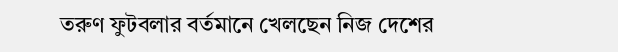তরুণ ফুটবলার বর্তমানে খেলছেন নিজ দেশের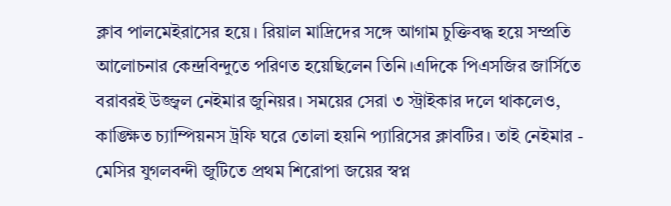ক্লাব পালমেইরাসের হয়ে। রিয়াল মাদ্রিদের সঙ্গে আগাম চুক্তিবদ্ধ হয়ে সম্প্রতি আলোচনার কেন্দ্রবিন্দুতে পরিণত হয়েছিলেন তিনি।এদিকে পিএসজির জার্সিতে বরাবরই উজ্জ্বল নেইমার জুনিয়র। সময়ের সেরা ৩ স্ট্রাইকার দলে থাকলেও, কাঙ্ক্ষিত চ্যাম্পিয়নস ট্রফি ঘরে তোলা হয়নি প্যারিসের ক্লাবটির। তাই নেইমার - মেসির যুগলবন্দী জুটিতে প্রথম শিরোপা জয়ের স্বপ্ন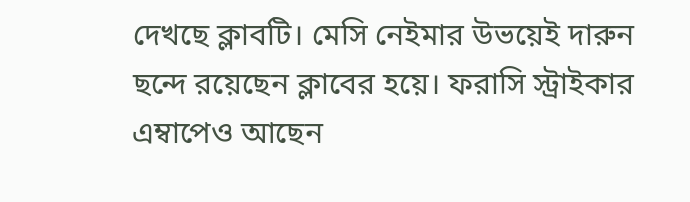দেখছে ক্লাবটি। মেসি নেইমার উভয়েই দারুন ছন্দে রয়েছেন ক্লাবের হয়ে। ফরাসি স্ট্রাইকার এম্বাপেও আছেন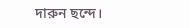দারুন ছন্দে।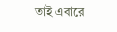তাই এবারে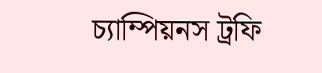চ্যাম্পিয়নস ট্রফি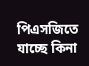পিএসজিতে যাচ্ছে কিনা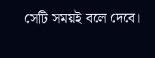সেটি সময়ই বলে দেবে।